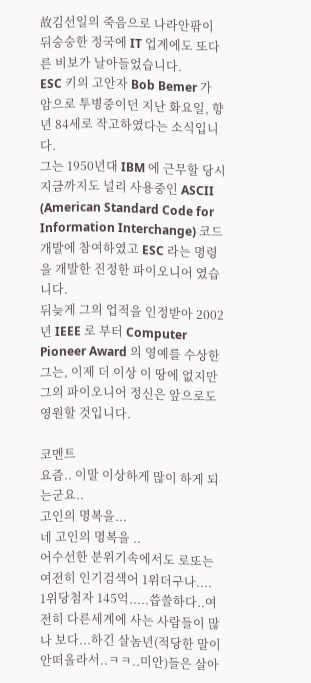故김선일의 죽음으로 나라안팎이 뒤숭숭한 정국에 IT 업계에도 또다른 비보가 날아들었습니다.
ESC 키의 고안자 Bob Bemer 가 암으로 투병중이던 지난 화요일, 향년 84세로 작고하였다는 소식입니다.
그는 1950년대 IBM 에 근무할 당시 지금까지도 널리 사용중인 ASCII (American Standard Code for Information Interchange) 코드 개발에 참여하였고 ESC 라는 명령을 개발한 진정한 파이오니어 였습니다.
뒤늦게 그의 업적을 인정받아 2002년 IEEE 로 부터 Computer Pioneer Award 의 영예를 수상한 그는, 이제 더 이상 이 땅에 없지만 그의 파이오니어 정신은 앞으로도 영원할 것입니다.

코멘트
요즘.. 이말 이상하게 많이 하게 되는군요..
고인의 명복을...
네 고인의 명복을 ..
어수선한 분위기속에서도 로또는 여전히 인기검색어 1위더구나....
1위당첨자 145억.....씁쓸하다..여전히 다른세계에 사는 사람들이 많나 보다...하긴 살놈년(적당한 말이 안떠올라서..ㅋㅋ..미안)들은 살아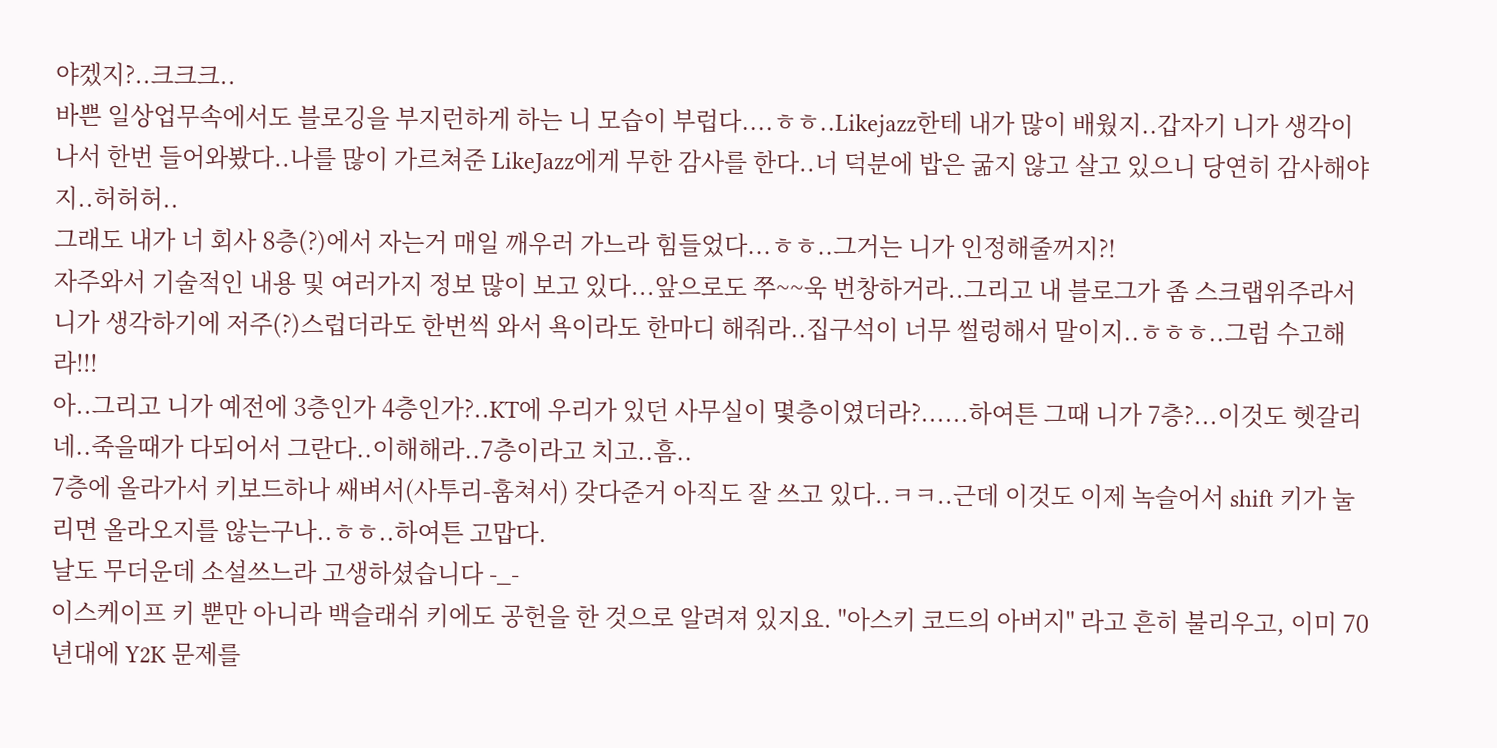야겠지?..크크크..
바쁜 일상업무속에서도 블로깅을 부지런하게 하는 니 모습이 부럽다....ㅎㅎ..Likejazz한테 내가 많이 배웠지..갑자기 니가 생각이 나서 한번 들어와봤다..나를 많이 가르쳐준 LikeJazz에게 무한 감사를 한다..너 덕분에 밥은 굶지 않고 살고 있으니 당연히 감사해야지..허허허..
그래도 내가 너 회사 8층(?)에서 자는거 매일 깨우러 가느라 힘들었다...ㅎㅎ..그거는 니가 인정해줄꺼지?!
자주와서 기술적인 내용 및 여러가지 정보 많이 보고 있다...앞으로도 쭈~~욱 번창하거라..그리고 내 블로그가 좀 스크랩위주라서 니가 생각하기에 저주(?)스럽더라도 한번씩 와서 욕이라도 한마디 해줘라..집구석이 너무 썰렁해서 말이지..ㅎㅎㅎ..그럼 수고해라!!!
아..그리고 니가 예전에 3층인가 4층인가?..KT에 우리가 있던 사무실이 몇층이였더라?......하여튼 그때 니가 7층?...이것도 헷갈리네..죽을때가 다되어서 그란다..이해해라..7층이라고 치고..흠..
7층에 올라가서 키보드하나 쌔벼서(사투리-훔쳐서) 갖다준거 아직도 잘 쓰고 있다..ㅋㅋ..근데 이것도 이제 녹슬어서 shift 키가 눌리면 올라오지를 않는구나..ㅎㅎ..하여튼 고맙다.
날도 무더운데 소설쓰느라 고생하셨습니다 -_-
이스케이프 키 뿐만 아니라 백슬래쉬 키에도 공헌을 한 것으로 알려져 있지요. "아스키 코드의 아버지" 라고 흔히 불리우고, 이미 70년대에 Y2K 문제를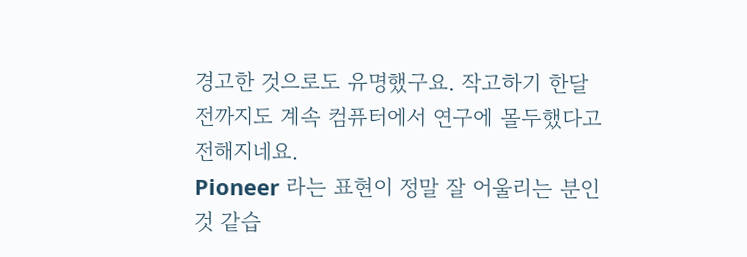경고한 것으로도 유명했구요. 작고하기 한달 전까지도 계속 컴퓨터에서 연구에 몰두했다고 전해지네요.
Pioneer 라는 표현이 정말 잘 어울리는 분인것 같습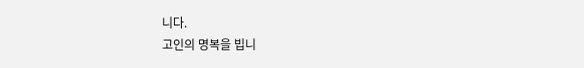니다.
고인의 명복을 빕니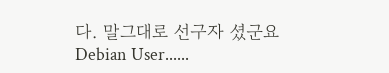다. 말그대로 선구자 셨군요
Debian User......